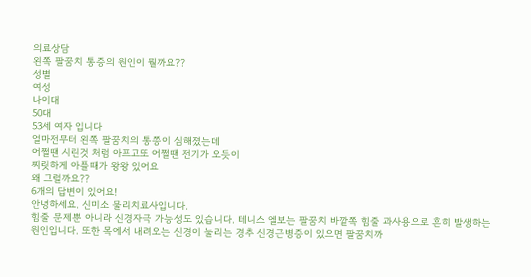의료상담
왼쪽 팔꿈치 통증의 원인이 뭘까요??
성별
여성
나이대
50대
53세 여자 입니다
얼마전무터 왼쪽 팔꿈치의 통쯩이 심해졌는데
어쩔땐 시린것 처럼 아프고또 어쩔땐 전기가 오듯이
찌릿하게 아플때가 왕왕 있어요
왜 그럴까요??
6개의 답변이 있어요!
안녕하세요. 신미소 물리치료사입니다.
힘줄 문제뿐 아니라 신경자극 가능성도 있습니다. 테니스 엘보는 팔꿈치 바깥쪽 힘줄 과사용으로 흔히 발생하는 원인입니다. 또한 목에서 내려오는 신경이 눌리는 경추 신경근병증이 있으면 팔꿈치까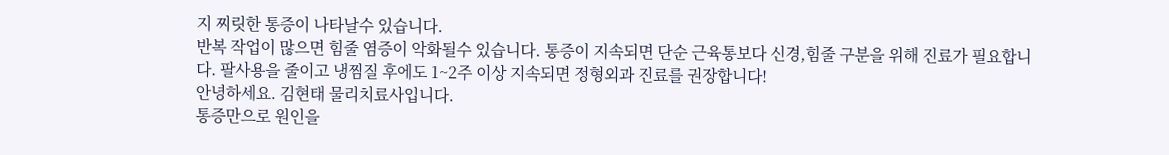지 찌릿한 통증이 나타날수 있습니다.
반복 작업이 많으면 힘줄 염증이 악화될수 있습니다. 통증이 지속되면 단순 근육통보다 신경,힘줄 구분을 위해 진료가 필요합니다. 팔사용을 줄이고 냉찜질 후에도 1~2주 이상 지속되면 정형외과 진료를 권장합니다!
안녕하세요. 김현태 물리치료사입니다.
통증만으로 원인을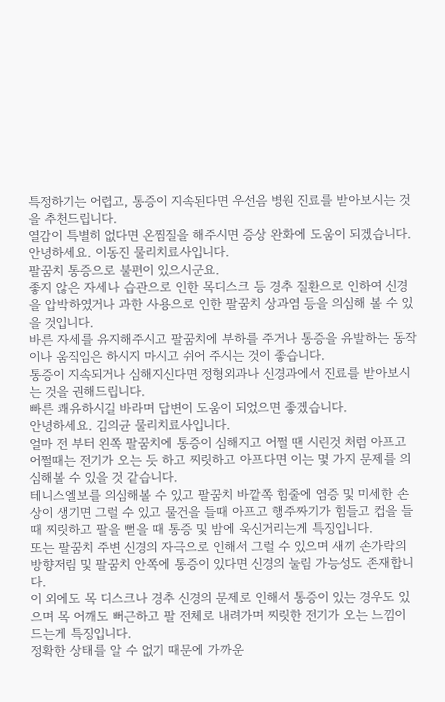특정하기는 어렵고, 통증이 지속된다면 우선음 병원 진료를 받아보시는 것을 추천드립니다.
열감이 특별히 없다면 온찜질을 해주시면 증상 완화에 도움이 되겠습니다.
안녕하세요. 이동진 물리치료사입니다.
팔꿈치 통증으로 불편이 있으시군요.
좋지 않은 자세나 습관으로 인한 목디스크 등 경추 질환으로 인하여 신경을 압박하였거나 과한 사용으로 인한 팔꿈치 상과염 등을 의심해 볼 수 있을 것입니다.
바른 자세를 유지해주시고 팔꿈치에 부하를 주거나 통증을 유발하는 동작이나 움직임은 하시지 마시고 쉬어 주시는 것이 좋습니다.
통증이 지속되거나 심해지신다면 정형외과나 신경과에서 진료를 받아보시는 것을 권해드립니다.
빠른 쾌유하시길 바라며 답변이 도움이 되었으면 좋겠습니다.
안녕하세요. 김의균 물리치료사입니다.
얼마 전 부터 왼쪽 팔꿈치에 통증이 심해지고 어쩔 땐 시린것 처럼 아프고 어쩔때는 전기가 오는 듯 하고 찌릿하고 아프다면 이는 몇 가지 문제를 의심해볼 수 있을 것 같습니다.
테니스엘보를 의심해볼 수 있고 팔꿈치 바깥쪽 힘줄에 염증 및 미세한 손상이 생기면 그럴 수 있고 물건을 들때 아프고 행주짜기가 힘들고 컵을 들때 찌릿하고 팔을 뻗을 때 통증 및 밤에 욱신거리는게 특징입니다.
또는 팔꿈치 주변 신경의 자극으로 인해서 그럴 수 있으며 새끼 손가락의 방향저림 및 팔꿈치 안쪽에 통증이 있다면 신경의 눌림 가능성도 존재합니다.
이 외에도 목 디스크나 경추 신경의 문제로 인해서 통증이 있는 경우도 있으며 목 어깨도 뻐근하고 팔 전체로 내려가며 찌릿한 전기가 오는 느낌이 드는게 특징입니다.
정확한 상태를 알 수 없기 때문에 가까운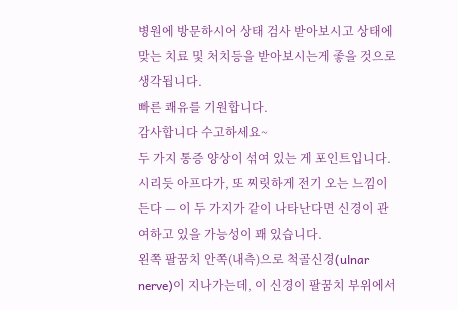병원에 방문하시어 상태 검사 받아보시고 상태에 맞는 치료 및 처치등을 받아보시는게 좋을 것으로 생각됩니다.
빠른 쾌유를 기원합니다.
감사합니다 수고하세요~
두 가지 통증 양상이 섞여 있는 게 포인트입니다. 시리듯 아프다가, 또 찌릿하게 전기 오는 느낌이 든다 — 이 두 가지가 같이 나타난다면 신경이 관여하고 있을 가능성이 꽤 있습니다.
왼쪽 팔꿈치 안쪽(내측)으로 척골신경(ulnar nerve)이 지나가는데, 이 신경이 팔꿈치 부위에서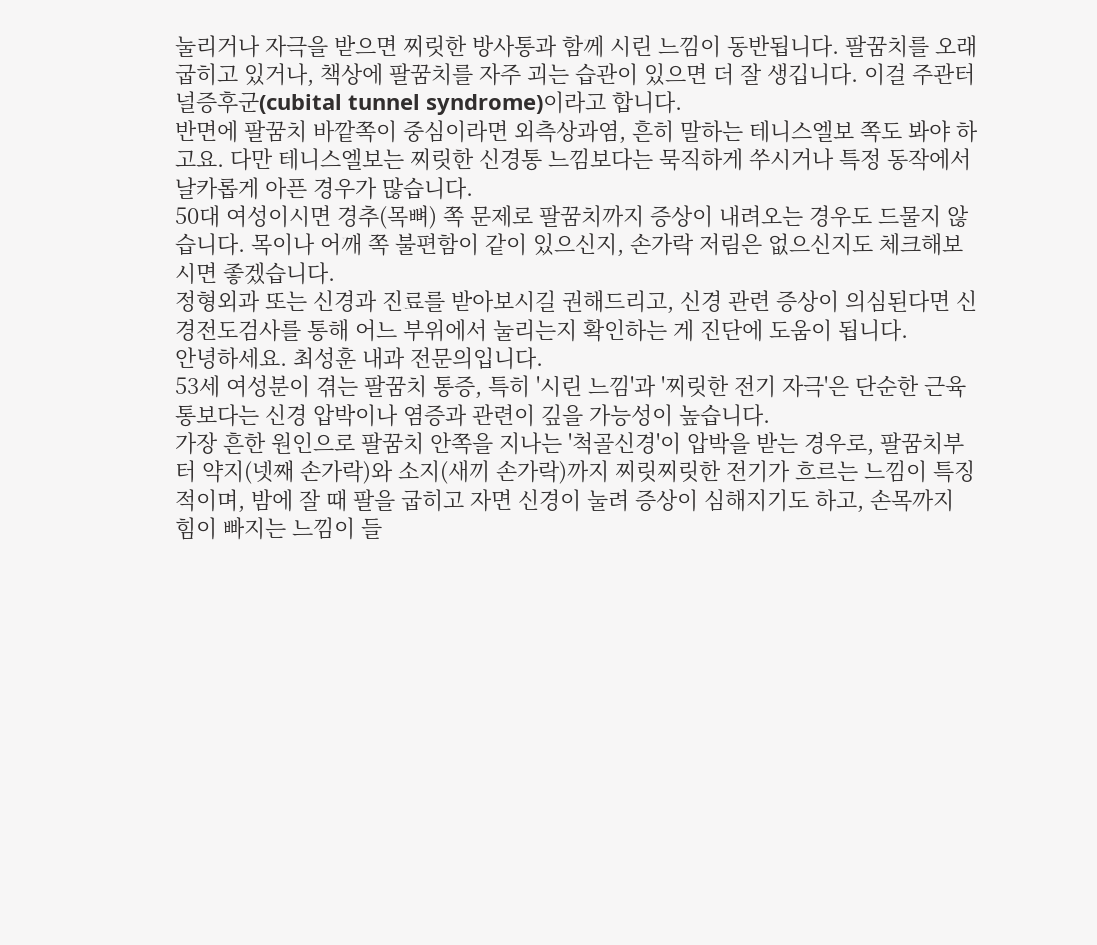눌리거나 자극을 받으면 찌릿한 방사통과 함께 시린 느낌이 동반됩니다. 팔꿈치를 오래 굽히고 있거나, 책상에 팔꿈치를 자주 괴는 습관이 있으면 더 잘 생깁니다. 이걸 주관터널증후군(cubital tunnel syndrome)이라고 합니다.
반면에 팔꿈치 바깥쪽이 중심이라면 외측상과염, 흔히 말하는 테니스엘보 쪽도 봐야 하고요. 다만 테니스엘보는 찌릿한 신경통 느낌보다는 묵직하게 쑤시거나 특정 동작에서 날카롭게 아픈 경우가 많습니다.
50대 여성이시면 경추(목뼈) 쪽 문제로 팔꿈치까지 증상이 내려오는 경우도 드물지 않습니다. 목이나 어깨 쪽 불편함이 같이 있으신지, 손가락 저림은 없으신지도 체크해보시면 좋겠습니다.
정형외과 또는 신경과 진료를 받아보시길 권해드리고, 신경 관련 증상이 의심된다면 신경전도검사를 통해 어느 부위에서 눌리는지 확인하는 게 진단에 도움이 됩니다.
안녕하세요. 최성훈 내과 전문의입니다.
53세 여성분이 겪는 팔꿈치 통증, 특히 '시린 느낌'과 '찌릿한 전기 자극'은 단순한 근육통보다는 신경 압박이나 염증과 관련이 깊을 가능성이 높습니다.
가장 흔한 원인으로 팔꿈치 안쪽을 지나는 '척골신경'이 압박을 받는 경우로, 팔꿈치부터 약지(넷째 손가락)와 소지(새끼 손가락)까지 찌릿찌릿한 전기가 흐르는 느낌이 특징적이며, 밤에 잘 때 팔을 굽히고 자면 신경이 눌려 증상이 심해지기도 하고, 손목까지 힘이 빠지는 느낌이 들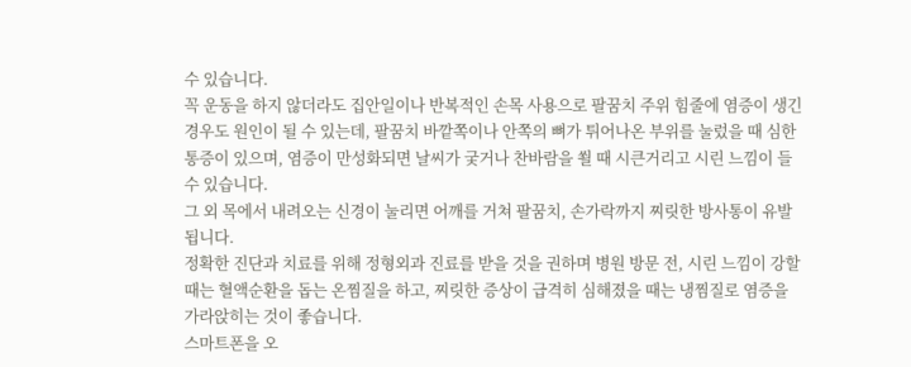수 있습니다.
꼭 운동을 하지 않더라도 집안일이나 반복적인 손목 사용으로 팔꿈치 주위 힘줄에 염증이 생긴 경우도 원인이 될 수 있는데, 팔꿈치 바깥쪽이나 안쪽의 뼈가 튀어나온 부위를 눌렀을 때 심한 통증이 있으며, 염증이 만성화되면 날씨가 궂거나 찬바람을 쐴 때 시큰거리고 시린 느낌이 들 수 있습니다.
그 외 목에서 내려오는 신경이 눌리면 어깨를 거쳐 팔꿈치, 손가락까지 찌릿한 방사통이 유발 됩니다.
정확한 진단과 치료를 위해 정형외과 진료를 받을 것을 권하며 병원 방문 전, 시린 느낌이 강할 때는 혈액순환을 돕는 온찜질을 하고, 찌릿한 증상이 급격히 심해졌을 때는 냉찜질로 염증을 가라앉히는 것이 좋습니다.
스마트폰을 오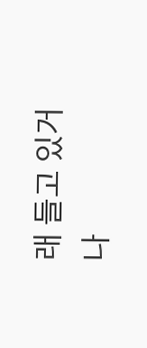래 들고 있거나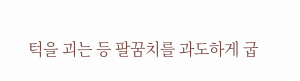턱을 괴는 등 팔꿈치를 과도하게 굽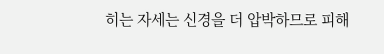히는 자세는 신경을 더 압박하므로 피해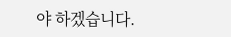야 하겠습니다.